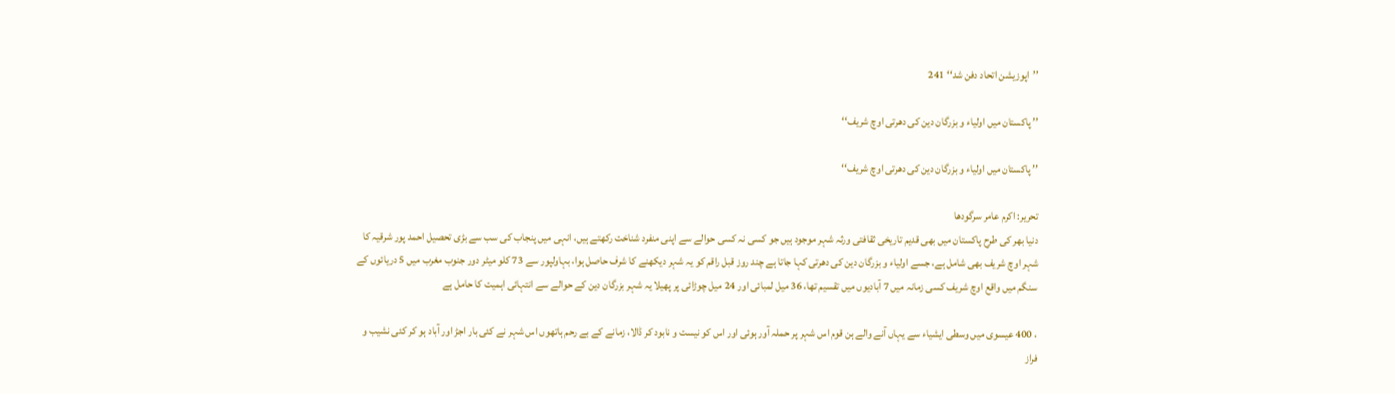’’اپوزیشن اتحاد دفن شد‘‘ 241

’’ پاکستان میں اولیاء و بزرگان دین کی دھرتی اوچ شریف‘‘

’’ پاکستان میں اولیاء و بزرگان دین کی دھرتی اوچ شریف‘‘

تحریر: اکرم عامر سرگودھا
دنیا بھر کی طرح پاکستان میں بھی قدیم تاریخی ثقافتی ورثہ شہر موجود ہیں جو کسی نہ کسی حوالے سے اپنی منفرد شناخت رکھتے ہیں، انہی میں پنجاب کی سب سے بڑی تحصیل احمد پور شرقیہ کا شہر اوچ شریف بھی شامل ہے، جسے اولیاء و بزرگان دین کی دھرتی کہا جاتا ہے چند روز قبل راقم کو یہ شہر دیکھنے کا شرف حاصل ہوا، بہاولپور سے 73 کلو میٹر دور جنوب مغرب میں 5 دریائوں کے سنگم میں واقع اوچ شریف کسی زمانہ میں 7 آبادیوں میں تقسیم تھا، 36 میل لمبائی اور 24 میل چوڑائی پر پھیلا یہ شہر بزرگان دین کے حوالے سے انتہائی اہمیت کا حامل ہے

، 400 عیسوی میں وسطی ایشیاء سے یہاں آنے والے ہن قوم اس شہر پر حملہ آور ہوئی اور اس کو نیست و نابود کر ڈالا، زمانے کے بے رحم ہاتھوں اس شہر نے کئی بار اجڑ اور آباد ہو کر کئی نشیب و فراز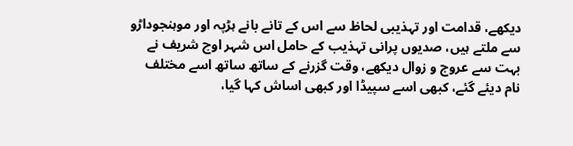دیکھے، قدامت اور تہذیبی لحاظ سے اس کے تانے بانے ہڑپہ اور موہنجوداڑو سے ملتے ہیں، صدیوں پرانی تہذیب کے حامل اس شہر اوچ شریف نے بہت سے عروج و زوال دیکھے، وقت گزرنے کے ساتھ ساتھ اسے مختلف نام دیئے گئے، کبھی اسے سپیڈا اور کبھی اساش کہا گیا،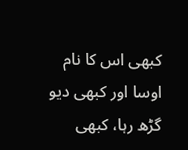کبھی اس کا نام اوسا اور کبھی دیو گڑھ رہا، کبھی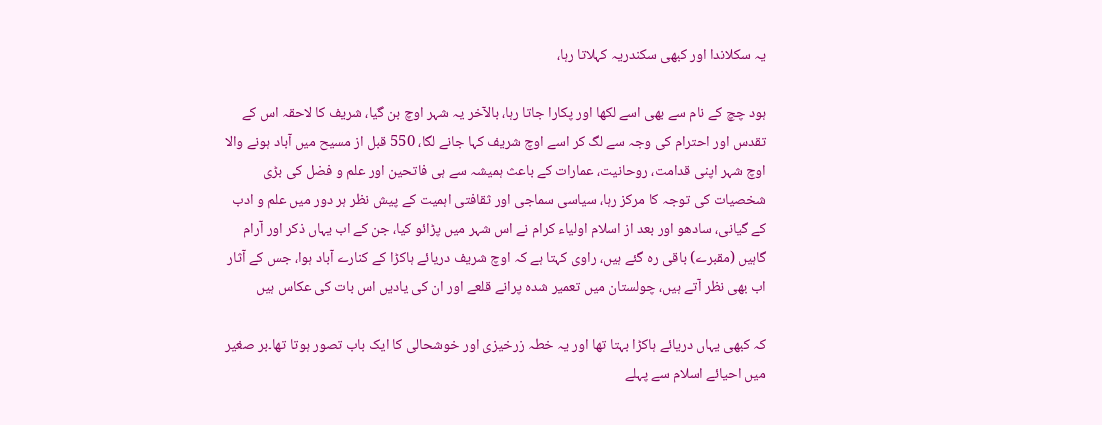یہ سکلاندا اور کبھی سکندریہ کہلاتا رہا،

ہود چچ کے نام سے بھی اسے لکھا اور پکارا جاتا رہا، بالآخر یہ شہر اوچ بن گیا، شریف کا لاحقہ اس کے تقدس اور احترام کی وجہ سے لگ کر اسے اوچ شریف کہا جانے لگا، 550 قبل از مسیح میں آباد ہونے والا اوچ شہر اپنی قدامت، روحانیت، عمارات کے باعث ہمیشہ سے ہی فاتحین اور علم و فضل کی بڑی شخصیات کی توجہ کا مرکز رہا، سیاسی سماجی اور ثقافتی اہمیت کے پیش نظر ہر دور میں علم و ادب کے گیانی، سادھو اور بعد از اسلام اولیاء کرام نے اس شہر میں پڑائو کیا، جن کے اب یہاں ذکر اور آرام گاہیں (مقبرے) باقی رہ گئے ہیں، راوی کہتا ہے کہ اوچ شریف دریائے ہاکڑا کے کنارے آباد ہوا، جس کے آثار اب بھی نظر آتے ہیں، چولستان میں تعمیر شدہ پرانے قلعے اور ان کی یادیں اس بات کی عکاس ہیں

کہ کبھی یہاں دریائے ہاکڑا بہتا تھا اور یہ خطہ زرخیزی اور خوشحالی کا ایک باب تصور ہوتا تھا۔بر صغیر میں احیائے اسلام سے پہلے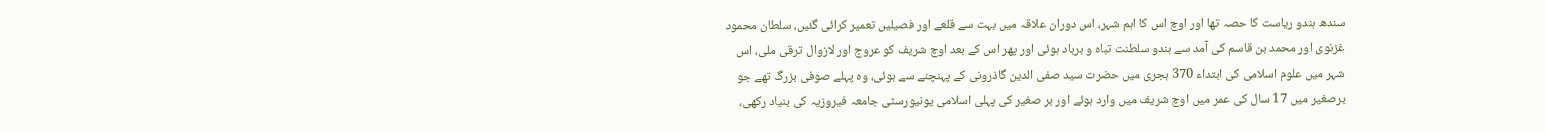سندھ ہندو ریاست کا حصہ تھا اور اوچ اس کا اہم شہر، اس دوران علاقہ میں بہت سے قلعے اور فصیلیں تعمیر کرائی گئیں، سلطان محمود غزنوی اور محمد بن قاسم کی آمد سے ہندو سلطنت تباہ و برباد ہوئی اور پھر اس کے بعد اوچ شریف کو عروج اور لازوال ترقی ملی، اس شہر میں علوم اسلامی کی ابتداء 370 ہجری میں حضرت سید صفی الدین گاذرونی کے پہنچنے سے ہوئی، وہ پہلے صوفی بزرگ تھے جو برصغیر میں 17 سال کی عمر میں اوچ شریف میں وارد ہوئے اور بر صغیر کی پہلی اسلامی یونیورسٹی جامعہ فیروزیہ کی بنیاد رکھی،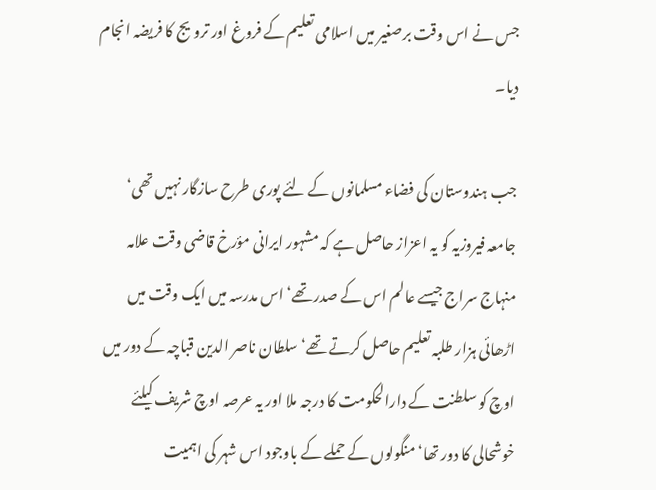جس نے اس وقت برصغیر میں اسلامی تعلیم کے فروغ اور ترویج کا فریضہ انجام دیا۔

جب ہندوستان کی فضاء مسلمانوں کے لئے پوری طرح سازگار نہیں تھی‘ جامعہ فیروزیہ کو یہ اعزاز حاصل ہے کہ مشہور ایرانی مؤرخ قاضی وقت علامہ منہاج سراج جیسے عالم اس کے صدر تھے‘ اس مدرسہ میں ایک وقت میں اڑھائی ہزار طلبہ تعلیم حاصل کرتے تھے‘ سلطان ناصر الدین قباچہ کے دور میں اوچ کو سلطنت کے دارالحکومت کا درجہ ملا اور یہ عرصہ اوچ شریف کیلئے خوشحالی کا دور تھا‘ منگولوں کے حملے کے باوجود اس شہر کی اہمیت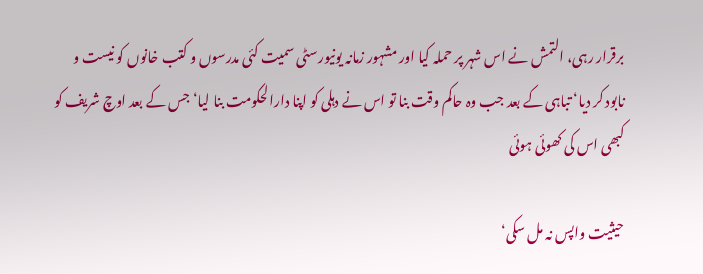برقرار رہی، التمش نے اس شہر پر حملہ کیا اور مشہور زمانہ یونیورسٹی سمیت کئی مدرسوں و کتب خانوں کو نیست و نابود کر دیا‘ تباہی کے بعد جب وہ حاکم وقت بنا تو اس نے دہلی کو اپنا دارالحکومت بنا لیا‘ جس کے بعد اوچ شریف کو کبھی اس کی کھوئی ہوئی

حیثیت واپس نہ مل سکی‘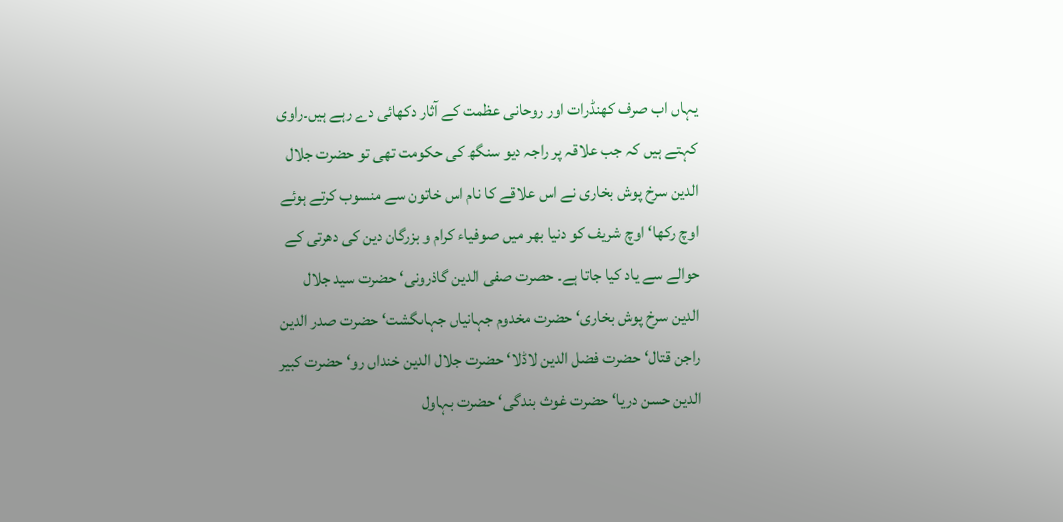یہاں اب صرف کھنڈرات اور روحانی عظمت کے آثار دکھائی دے رہے ہیں۔راوی کہتے ہیں کہ جب علاقہ پر راجہ دیو سنگھ کی حکومت تھی تو حضرت جلال الدین سرخ پوش بخاری نے اس علاقے کا نام اس خاتون سے منسوب کرتے ہوئے اوچ رکھا‘ اوچ شریف کو دنیا بھر میں صوفیاء کرام و بزرگان دین کی دھرتی کے حوالے سے یاد کیا جاتا ہے۔ حصرت صفی الدین گاذرونی‘ حضرت سید جلال الدین سرخ پوش بخاری‘ حضرت مخدوم جہانیاں جہاںگشت‘ حضرت صدر الدین راجن قتال‘ حضرت فضل الدین لاڈلا‘ حضرت جلال الدین خنداں رو‘ حضرت کبیر الدین حسن دریا‘ حضرت غوث بندگی‘ حضرت بہاول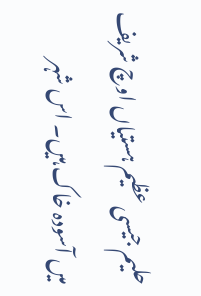حلیم جیسی عظیم ہستیاں اوچ شریف میں آسودہ خاک ہیں۔ اس شہر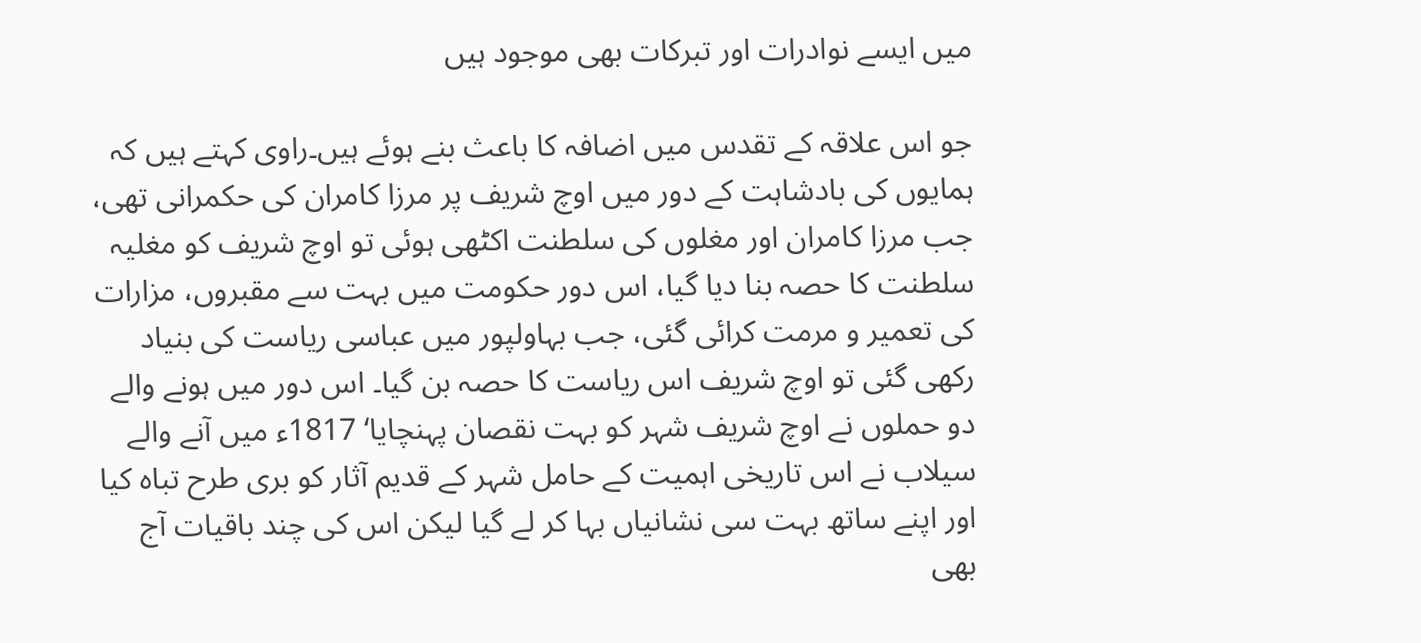میں ایسے نوادرات اور تبرکات بھی موجود ہیں

جو اس علاقہ کے تقدس میں اضافہ کا باعث بنے ہوئے ہیں۔راوی کہتے ہیں کہ ہمایوں کی بادشاہت کے دور میں اوچ شریف پر مرزا کامران کی حکمرانی تھی، جب مرزا کامران اور مغلوں کی سلطنت اکٹھی ہوئی تو اوچ شریف کو مغلیہ سلطنت کا حصہ بنا دیا گیا، اس دور حکومت میں بہت سے مقبروں، مزارات کی تعمیر و مرمت کرائی گئی، جب بہاولپور میں عباسی ریاست کی بنیاد رکھی گئی تو اوچ شریف اس ریاست کا حصہ بن گیا۔ اس دور میں ہونے والے دو حملوں نے اوچ شریف شہر کو بہت نقصان پہنچایا‘ 1817ء میں آنے والے سیلاب نے اس تاریخی اہمیت کے حامل شہر کے قدیم آثار کو بری طرح تباہ کیا اور اپنے ساتھ بہت سی نشانیاں بہا کر لے گیا لیکن اس کی چند باقیات آج بھی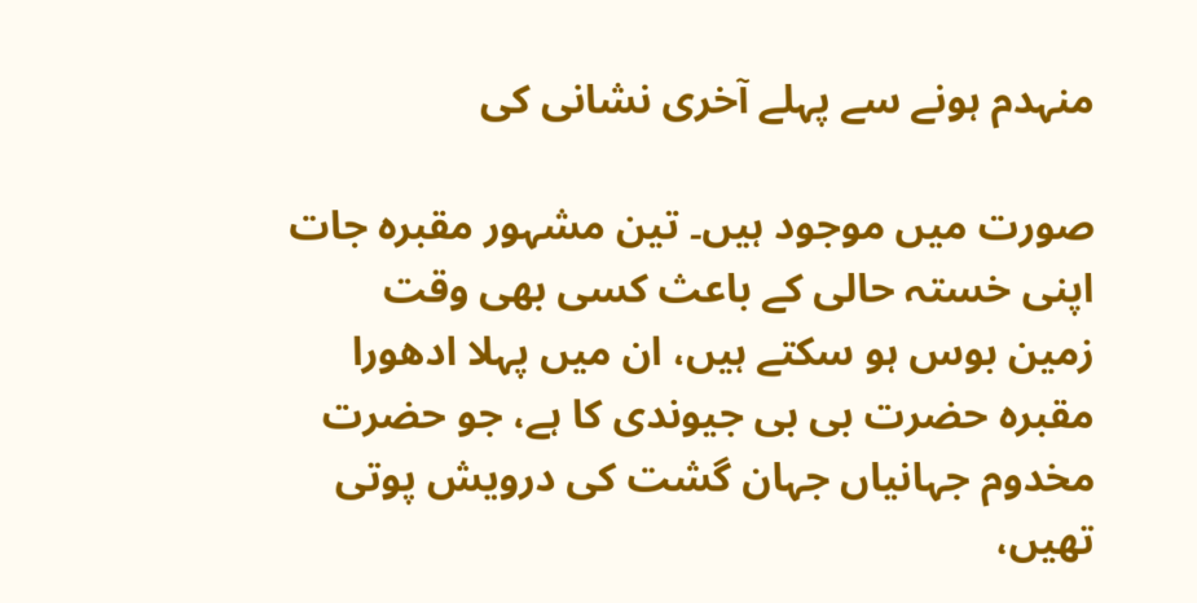منہدم ہونے سے پہلے آخری نشانی کی

صورت میں موجود ہیں۔ تین مشہور مقبرہ جات اپنی خستہ حالی کے باعث کسی بھی وقت زمین بوس ہو سکتے ہیں، ان میں پہلا ادھورا مقبرہ حضرت بی بی جیوندی کا ہے، جو حضرت مخدوم جہانیاں جہان گشت کی درویش پوتی تھیں،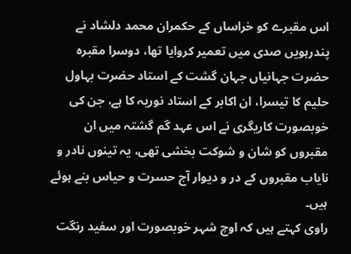اس مقبرے کو خراساں کے حکمران محمد دلشاد نے پندرہویں صدی میں تعمیر کروایا تھا، دوسرا مقبرہ حضرت جہانیاں جہان گشت کے استاد حضرت بہاول حلیم کا تیسرا، ان اکابر کے استاد نوریہ کا ہے، جن کی خوبصورت کاریگری نے اس عہد گم گشتہ میں ان مقبروں کو شان و شوکت بخشی تھی، یہ تینوں نادر و نایاب مقبروں کے در و دیوار آج حسرت و حیاس بنے ہوئے ہیں۔
راوی کہتے ہیں کہ اوچ شہر خوبصورت اور سفید رنگت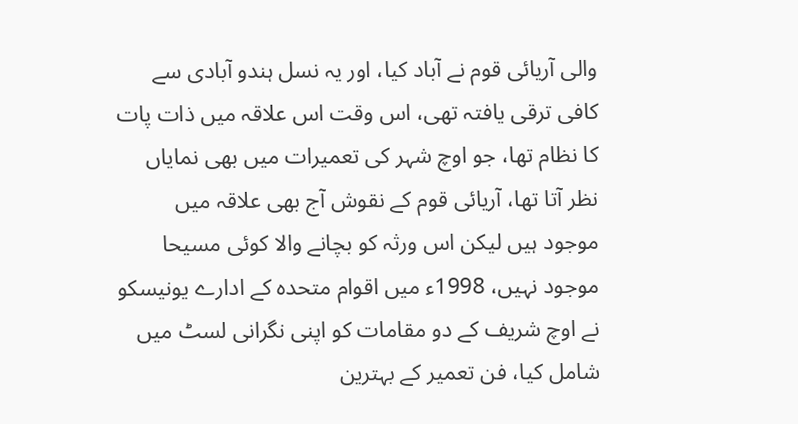والی آریائی قوم نے آباد کیا، اور یہ نسل ہندو آبادی سے کافی ترقی یافتہ تھی، اس وقت اس علاقہ میں ذات پات کا نظام تھا، جو اوچ شہر کی تعمیرات میں بھی نمایاں نظر آتا تھا، آریائی قوم کے نقوش آج بھی علاقہ میں موجود ہیں لیکن اس ورثہ کو بچانے والا کوئی مسیحا موجود نہیں، 1998ء میں اقوام متحدہ کے ادارے یونیسکو نے اوچ شریف کے دو مقامات کو اپنی نگرانی لسٹ میں شامل کیا، فن تعمیر کے بہترین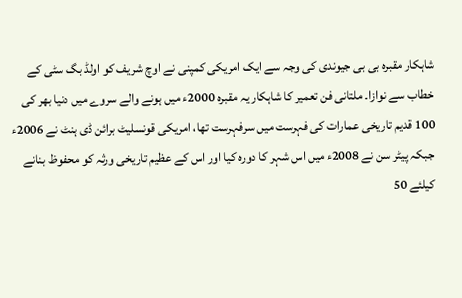شاہکار مقبرہ بی بی جیوندی کی وجہ سے ایک امریکی کمپنی نے اوچ شریف کو اولڈ بگ سٹی کے خطاب سے نوازا۔ ملتانی فن تعمیر کا شاہکار یہ مقبرہ 2000ء میں ہونے والے سروے میں دنیا بھر کی 100 قدیم تاریخی عمارات کی فہرست میں سرفہرست تھا، امریکی قونسلیٹ برائن ڈی ہنٹ نے 2006ء جبکہ پیٹر سن نے 2008ء میں اس شہر کا دورہ کیا اور اس کے عظیم تاریخی ورثہ کو محفوظ بنانے کیلئے 50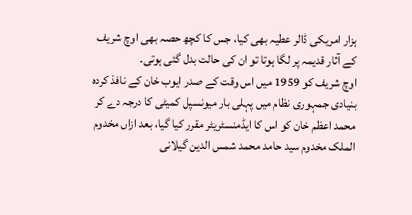ہزار امریکی ڈالر عطیہ بھی کیا، جس کا کچھ حصہ بھی اوچ شریف کے آثار قدیمہ پر لگا ہوتا تو ان کی حالت بدل گئی ہوتی۔
اوچ شریف کو 1959 میں اس وقت کے صدر ایوب خان کے نافذ کردہ بنیادی جمہوری نظام میں پہلی بار میونسپل کمیٹی کا درجہ دے کر محمد اعظم خان کو اس کا ایڈمنسٹریٹر مقرر کیا گیا، بعد ازاں مخدوم الملک مخدوم سید حامد محمد شمس الدین گیلانی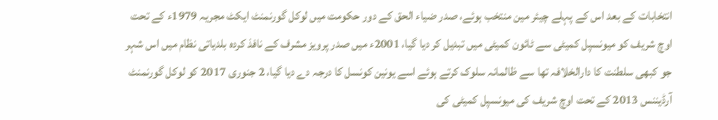انتخابات کے بعد اس کے پہلے چیئر مین منتخب ہوئے، صدر ضیاء الحق کے دور حکومت میں لوکل گورنمنٹ ایکٹ مجریہ 1979ء کے تحت اوچ شریف کو میونسپل کمیٹی سے ٹائون کمیٹی میں تبدیل کر دیا گیا، 2001ء میں صدر پرویز مشرف کے نافذ کردہ بلدیاتی نظام میں اس شہر جو کبھی سلطنت کا دارالخلافہ تھا سے ظالمانہ سلوک کرتے ہوئے اسے یونین کونسل کا درجہ دے دیا گیا، 2 جنوری 2017 کو لوکل گورنمنٹ آرڈیننس 2013 کے تحت اوچ شریف کی میونسپل کمیٹی کی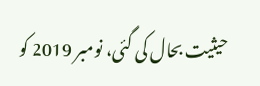حیثیت بحال کی گئی، نومبر 2019 کو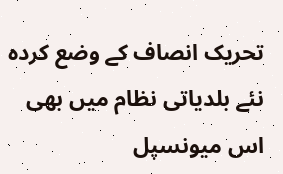تحریک انصاف کے وضع کردہ نئے بلدیاتی نظام میں بھی اس میونسپل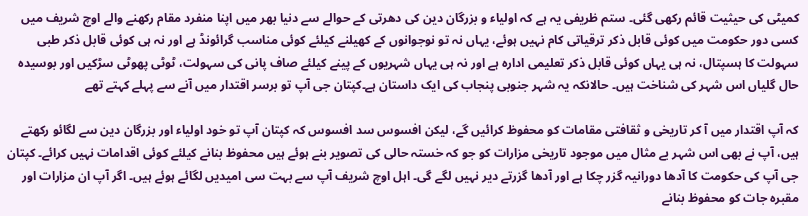کمیٹی کی حیثیت قائم رکھی گئی۔ ستم ظریفی یہ ہے کہ اولیاء و بزرگان دین کی دھرتی کے حوالے سے دنیا بھر میں اپنا منفرد مقام رکھنے والے اوچ شریف میں کسی دور حکومت میں کوئی قابل ذکر ترقیاتی کام نہیں ہوئے، یہاں نہ تو نوجوانوں کے کھیلنے کیلئے کوئی مناسب گرائونڈ ہے اور نہ ہی کوئی قابل ذکر طبی سہولت کا ہسپتال، نہ ہی یہاں کوئی قابل ذکر تعلیمی ادارہ ہے اور نہ ہی یہاں شہریوں کے پینے کیلئے صاف پانی کی سہولت، ٹوٹی پھوٹی سڑکیں اور بوسیدہ حال گلیاں اس شہر کی شناخت ہیں۔ حالانکہ یہ شہر جنوبی پنجاب کی ایک داستان ہے۔کپتان جی آپ تو برسر اقتدار میں آنے سے پہلے کہتے تھے

کہ آپ اقتدار میں آ کر تاریخی و ثقافتی مقامات کو محفوظ کرائیں گے، لیکن افسوس سد افسوس کہ کپتان آپ تو خود اولیاء اور بزرگان دین سے لگائو رکھتے ہیں، آپ نے بھی اس شہر بے مثال میں موجود تاریخی مزارات کو جو کہ خستہ حالی کی تصویر بنے ہوئے ہیں محفوظ بنانے کیلئے کوئی اقدامات نہیں کرائے۔ کپتان جی آپ کی حکومت کا آدھا دورانیہ گزر چکا ہے اور آدھا گزرتے دیر نہیں لگے گی۔ اہل اوچ شریف آپ سے بہت سی امیدیں لگائے ہوئے ہیں۔ اگر آپ ان مزارات اور مقبرہ جات کو محفوظ بنانے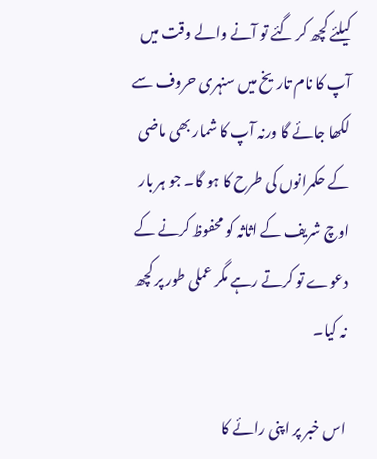کیلئے کچھ کر گئے تو آنے والے وقت میں آپ کا نام تاریخ میں سنہری حروف سے لکھا جائے گا ورنہ آپ کا شمار بھی ماضی کے حکمرانوں کی طرح کا ہو گا۔ جو ہر بار اوچ شریف کے اثاثہ کو محفوظ کرنے کے دعوے تو کرتے رہے مگر عملی طور پر کچھ نہ کیا۔

اس خبر پر اپنی رائے کا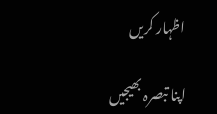اظہار کریں

اپنا تبصرہ بھیجیں